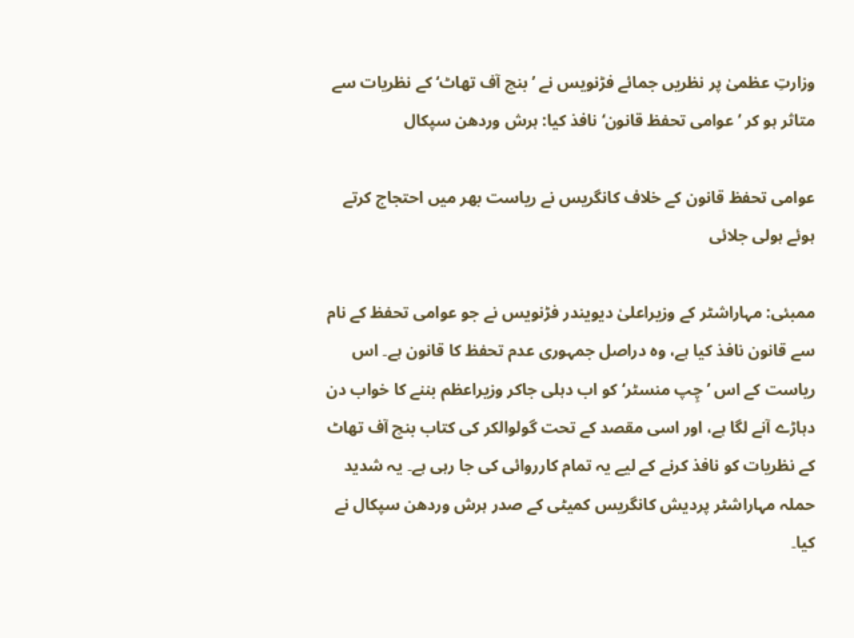وزارتِ عظمیٰ پر نظریں جمائے فڑنویس نے ’بنچ آف تھاٹ‘ کے نظریات سے متاثر ہو کر ’عوامی تحفظ قانون‘ نافذ کیا: ہرش وردھن سپکال

عوامی تحفظ قانون کے خلاف کانگریس نے ریاست بھر میں احتجاج کرتے ہوئے ہولی جلائی

ممبئی: مہاراشٹر کے وزیراعلیٰ دیویندر فڑنویس نے جو عوامی تحفظ کے نام سے قانون نافذ کیا ہے، وہ دراصل جمہوری عدم تحفظ کا قانون ہے۔ اس ریاست کے اس ’چِپ منسٹر‘ کو اب دہلی جاکر وزیراعظم بننے کا خواب دن دہاڑے آنے لگا ہے، اور اسی مقصد کے تحت گولوالکر کی کتاب بنچ آف تھاٹ کے نظریات کو نافذ کرنے کے لیے یہ تمام کارروائی کی جا رہی ہے۔ یہ شدید حملہ مہاراشٹر پردیش کانگریس کمیٹی کے صدر ہرش وردھن سپکال نے کیا۔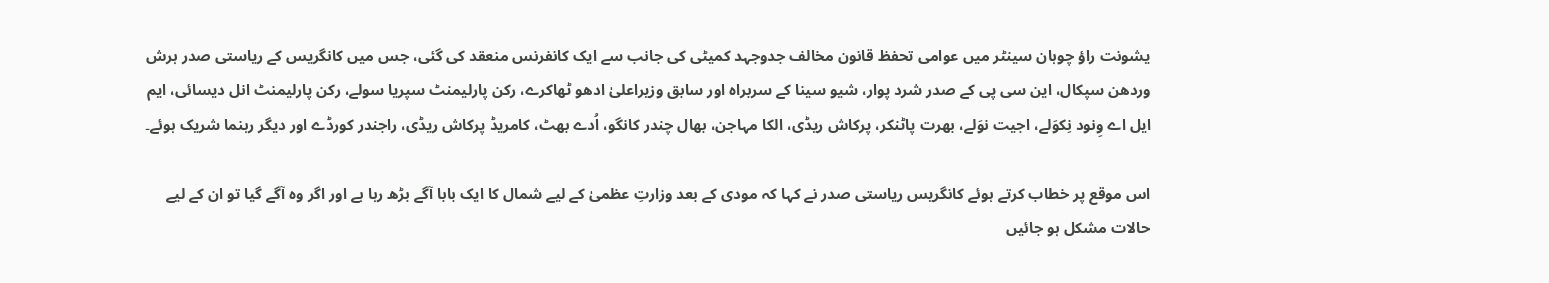یشونت راؤ چوہان سینٹر میں عوامی تحفظ قانون مخالف جدوجہد کمیٹی کی جانب سے ایک کانفرنس منعقد کی گئی، جس میں کانگریس کے ریاستی صدر ہرش وردھن سپکال، این سی پی کے صدر شرد پوار، شیو سینا کے سربراہ اور سابق وزیراعلیٰ ادھو ٹھاکرے، رکن پارلیمنٹ سپریا سولے، رکن پارلیمنٹ انل دیسائی، ایم ایل اے وِنود نِکوَلے، اجیت نوَلے، بھرت پاٹنکر، پرکاش ریڈی، الکا مہاجن، بھال چندر کانگو، اُدے بھٹ، کامریڈ پرکاش ریڈی، راجندر کورڈے اور دیگر رہنما شریک ہوئے۔

اس موقع پر خطاب کرتے ہوئے کانگریس ریاستی صدر نے کہا کہ مودی کے بعد وزارتِ عظمیٰ کے لیے شمال کا ایک بابا آگے بڑھ رہا ہے اور اگر وہ آگے گیا تو ان کے لیے حالات مشکل ہو جائیں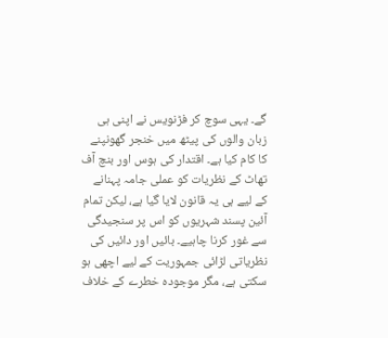گے۔ یہی سوچ کر فڑنویس نے اپنی ہی زبان والوں کی پیٹھ میں خنجر گھونپنے کا کام کیا ہے۔ اقتدار کی ہوس اور بنچ آف تھاٹ کے نظریات کو عملی جامہ پہنانے کے لیے ہی یہ قانون لایا گیا ہے، لیکن تمام آئین پسند شہریوں کو اس پر سنجیدگی سے غور کرنا چاہیے۔ بائیں اور دائیں کی نظریاتی لڑائی جمہوریت کے لیے اچھی ہو سکتی ہے، مگر موجودہ خطرے کے خلاف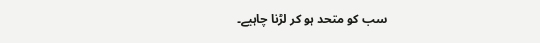سب کو متحد ہو کر لڑنا چاہیے۔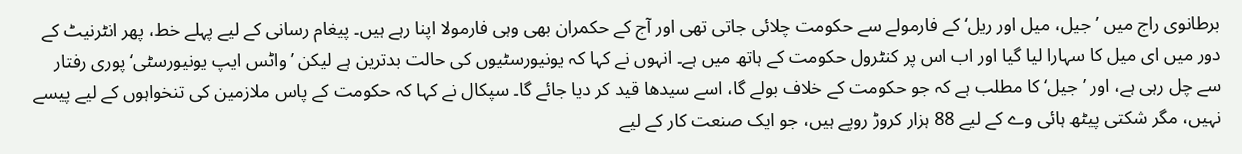برطانوی راج میں ’جیل، میل اور ریل‘ کے فارمولے سے حکومت چلائی جاتی تھی اور آج کے حکمران بھی وہی فارمولا اپنا رہے ہیں۔ پیغام رسانی کے لیے پہلے خط، پھر انٹرنیٹ کے دور میں ای میل کا سہارا لیا گیا اور اب اس پر کنٹرول حکومت کے ہاتھ میں ہے۔ انہوں نے کہا کہ یونیورسٹیوں کی حالت بدترین ہے لیکن ’واٹس ایپ یونیورسٹی‘ پوری رفتار سے چل رہی ہے، اور ’جیل‘ کا مطلب ہے کہ جو حکومت کے خلاف بولے گا، اسے سیدھا قید کر دیا جائے گا۔ سپکال نے کہا کہ حکومت کے پاس ملازمین کی تنخواہوں کے لیے پیسے نہیں، مگر شکتی پیٹھ ہائی وے کے لیے 88 ہزار کروڑ روپے ہیں، جو ایک صنعت کار کے لیے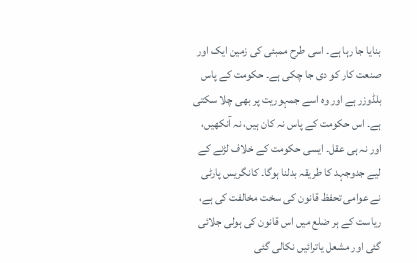بنایا جا رہا ہے۔ اسی طرح ممبئی کی زمین ایک اور صنعت کار کو دی جا چکی ہے۔ حکومت کے پاس بلڈوزر ہے اور وہ اسے جمہوریت پر بھی چلا سکتی ہے۔ اس حکومت کے پاس نہ کان ہیں، نہ آنکھیں، اور نہ ہی عقل۔ ایسی حکومت کے خلاف لڑنے کے لیے جدوجہد کا طریقہ بدلنا ہوگا۔ کانگریس پارٹی نے عوامی تحفظ قانون کی سخت مخالفت کی ہے، ریاست کے ہر ضلع میں اس قانون کی ہولی جلائی گئی اور مشعل یاترائیں نکالی گئی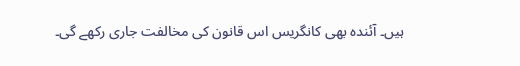ہیں۔ آئندہ بھی کانگریس اس قانون کی مخالفت جاری رکھے گی۔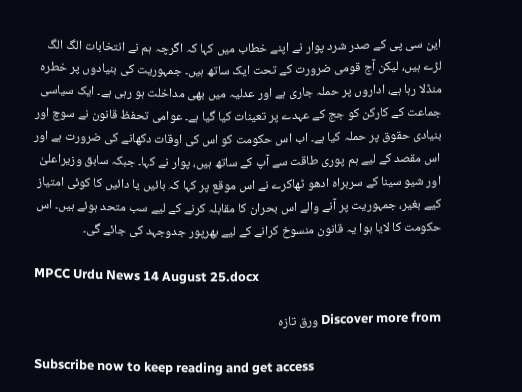این سی پی کے صدر شرد پوار نے اپنے خطاب میں کہا کہ اگرچہ ہم نے انتخابات الگ الگ لڑے ہیں، لیکن آج قومی ضرورت کے تحت ایک ساتھ ہیں۔ جمہوریت کی بنیادوں پر خطرہ منڈلا رہا ہے، اداروں پر حملہ جاری ہے اور عدلیہ میں بھی مداخلت ہو رہی ہے۔ ایک سیاسی جماعت کے کارکن کو جج کے عہدے پر تعینات کیا گیا ہے۔ عوامی تحفظ قانون نے سوچ اور بنیادی حقوق پر حملہ کیا ہے۔ اب اس حکومت کو اس کی اوقات دکھانے کی ضرورت ہے اور اس مقصد کے لیے ہم پوری طاقت سے آپ کے ساتھ ہیں، پوار نے کہا۔ جبکہ سابق وزیراعلیٰ اور شیو سینا کے سربراہ ادھو ٹھاکرے نے اس موقع پر کہا کہ بائیں یا دائیں کا کوئی امتیاز کیے بغیر، جمہوریت پر آنے والے اس بحران کا مقابلہ کرنے کے لیے سب متحد ہوئے ہیں۔ اس حکومت کا لایا ہوا یہ قانون منسوخ کرانے کے لیے بھرپور جدوجہد کی جائے گی۔

MPCC Urdu News 14 August 25.docx

Discover more from ورق تازہ

Subscribe now to keep reading and get access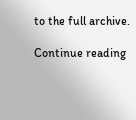to the full archive.

Continue reading